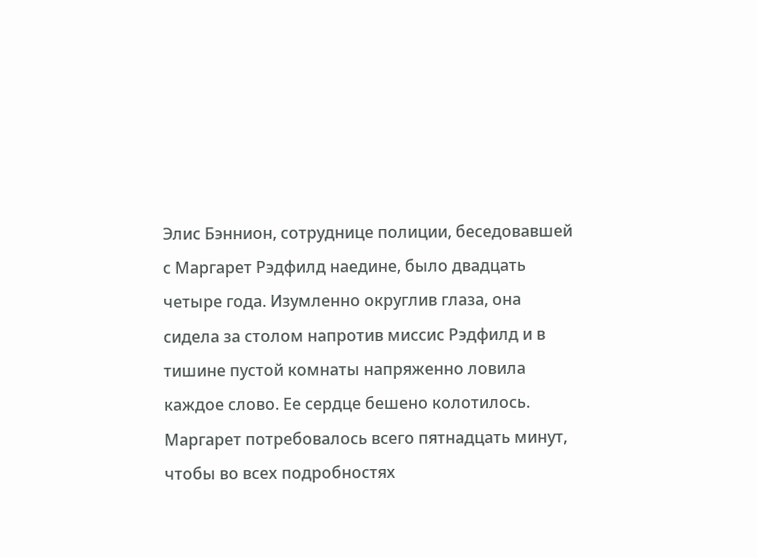Элис Бэннион, сотруднице полиции, беседовавшей с Маргарет Рэдфилд наедине, было двадцать четыре года. Изумленно округлив глаза, она сидела за столом напротив миссис Рэдфилд и в тишине пустой комнаты напряженно ловила каждое слово. Ее сердце бешено колотилось. Маргарет потребовалось всего пятнадцать минут, чтобы во всех подробностях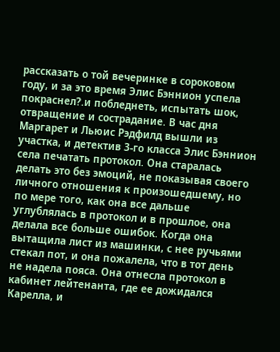рассказать о той вечеринке в сороковом году, и за это время Элис Бэннион успела покраснел?.и побледнеть, испытать шок, отвращение и сострадание. В час дня Маргарет и Льюис Рэдфилд вышли из участка, и детектив 3-го класса Элис Бэннион села печатать протокол. Она старалась делать это без эмоций, не показывая своего личного отношения к произошедшему, но по мере того, как она все дальше углублялась в протокол и в прошлое, она делала все больше ошибок. Когда она вытащила лист из машинки, с нее ручьями стекал пот, и она пожалела, что в тот день не надела пояса. Она отнесла протокол в кабинет лейтенанта, где ее дожидался Карелла, и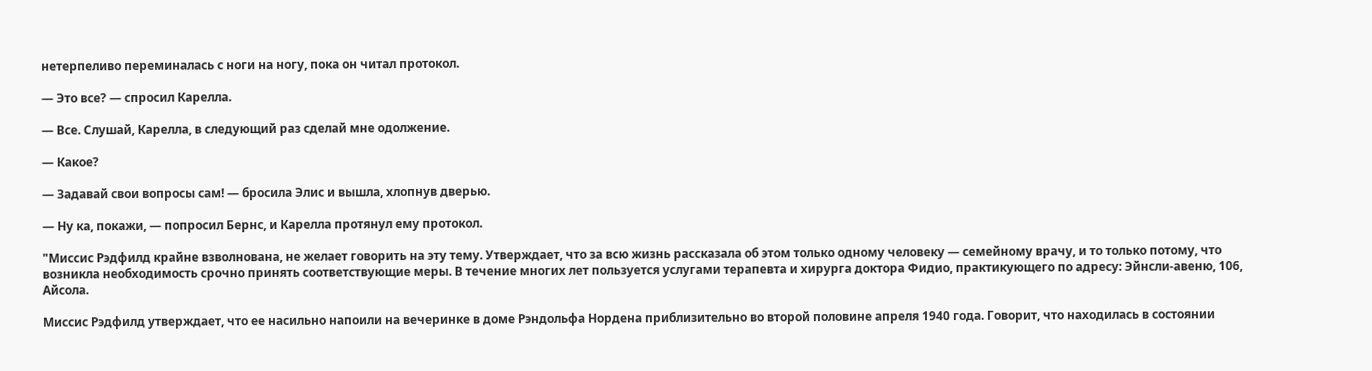нетерпеливо переминалась с ноги на ногу, пока он читал протокол.

— Это все? — спросил Карелла.

— Все. Слушай, Карелла, в следующий раз сделай мне одолжение.

— Какое?

— Задавай свои вопросы сам! — бросила Элис и вышла, хлопнув дверью.

— Ну ка, покажи, — попросил Бернс, и Карелла протянул ему протокол.

"Миссис Рэдфилд крайне взволнована, не желает говорить на эту тему. Утверждает, что за всю жизнь рассказала об этом только одному человеку — семейному врачу, и то только потому, что возникла необходимость срочно принять соответствующие меры. В течение многих лет пользуется услугами терапевта и хирурга доктора Фидио, практикующего по адресу: Эйнсли-авеню, 106, Айсола.

Миссис Рэдфилд утверждает, что ее насильно напоили на вечеринке в доме Рэндольфа Нордена приблизительно во второй половине апреля 1940 года. Говорит, что находилась в состоянии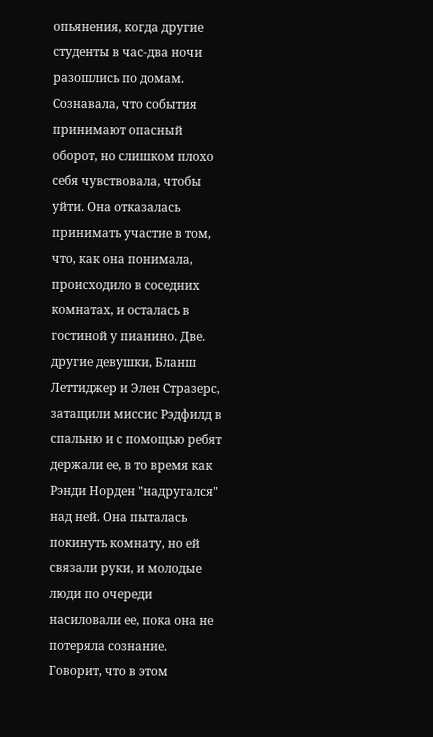опьянения, когда другие студенты в час-два ночи разошлись по домам. Сознавала, что события принимают опасный оборот, но слишком плохо себя чувствовала, чтобы уйти. Она отказалась принимать участие в том, что, как она понимала, происходило в соседних комнатах, и осталась в гостиной у пианино. Две. другие девушки, Бланш Леттиджер и Элен Стразерс, затащили миссис Рэдфилд в спальню и с помощью ребят держали ее, в то время как Рэнди Норден "надругался" над ней. Она пыталась покинуть комнату, но ей связали руки, и молодые люди по очереди насиловали ее, пока она не потеряла сознание. Говорит, что в этом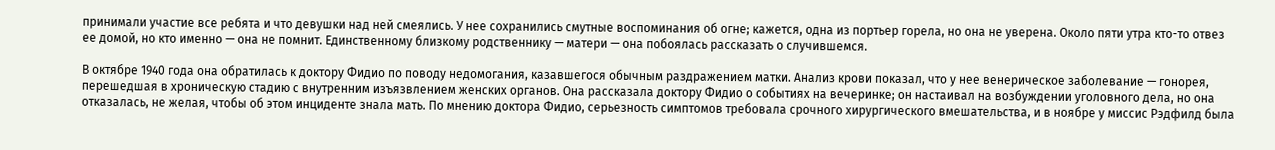принимали участие все ребята и что девушки над ней смеялись. У нее сохранились смутные воспоминания об огне; кажется, одна из портьер горела, но она не уверена. Около пяти утра кто-то отвез ее домой, но кто именно — она не помнит. Единственному близкому родственнику — матери — она побоялась рассказать о случившемся.

В октябре 1940 года она обратилась к доктору Фидио по поводу недомогания, казавшегося обычным раздражением матки. Анализ крови показал, что у нее венерическое заболевание — гонорея, перешедшая в хроническую стадию с внутренним изъязвлением женских органов. Она рассказала доктору Фидио о событиях на вечеринке; он настаивал на возбуждении уголовного дела, но она отказалась, не желая, чтобы об этом инциденте знала мать. По мнению доктора Фидио, серьезность симптомов требовала срочного хирургического вмешательства, и в ноябре у миссис Рэдфилд была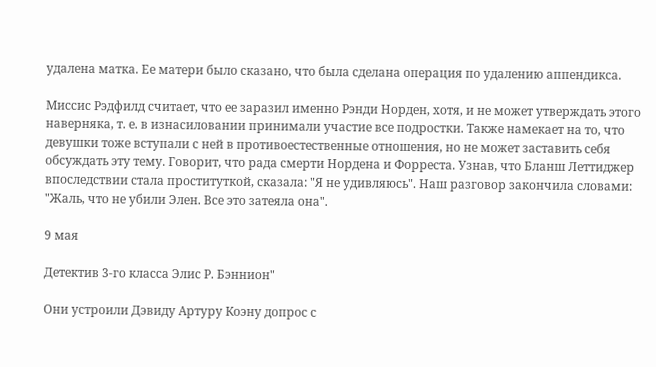удалена матка. Ее матери было сказано, что была сделана операция по удалению аппендикса.

Миссис Рэдфилд считает, что ее заразил именно Рэнди Норден, хотя, и не может утверждать этого наверняка, т. е. в изнасиловании принимали участие все подростки. Также намекает на то, что девушки тоже вступали с ней в противоестественные отношения, но не может заставить себя обсуждать эту тему. Говорит, что рада смерти Нордена и Форреста. Узнав, что Бланш Леттиджер впоследствии стала проституткой, сказала: "Я не удивляюсь". Наш разговор закончила словами: "Жаль, что не убили Элен. Все это затеяла она".

9 мая

Детектив 3-го класса Элис Р. Бэннион"

Они устроили Дэвиду Артуру Коэну допрос с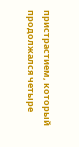пристрастием, который продолжался четыре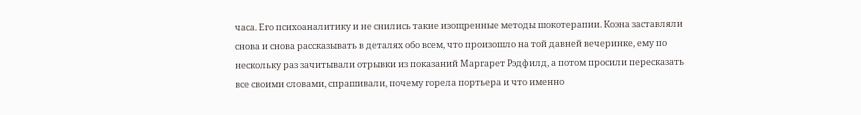часа. Его психоаналитику и не снились такие изощренные методы шокотерапии. Коэна заставляли снова и снова рассказывать в деталях обо всем, что произошло на той давней вечеринке, ему по нескольку раз зачитывали отрывки из показаний Маргарет Рэдфилд, а потом просили пересказать все своими словами, спрашивали, почему горела портьера и что именно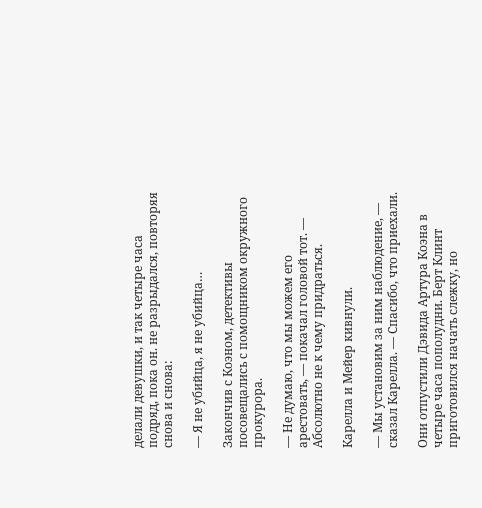делали девушки, и так четыре часа подряд, пока он. не разрыдался, повторяя снова и снова:

— Я не убийца, я не убийца…

Закончив с Коэном, детективы посовещались с помощником окружного прокурора.

— Не думаю, что мы можем его арестовать, — покачал головой тот. — Абсолютно не к чему придраться.

Карелла и Мейер кивнули.

— Мы установим за ним наблюдение, — сказал Карелла. — Спасибо, что приехали.

Они отпустили Дэвида Артура Коэна в четыре часа пополудни. Берт Клинт приготовился начать слежку, но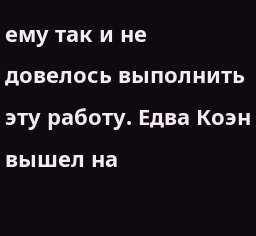ему так и не довелось выполнить эту работу. Едва Коэн вышел на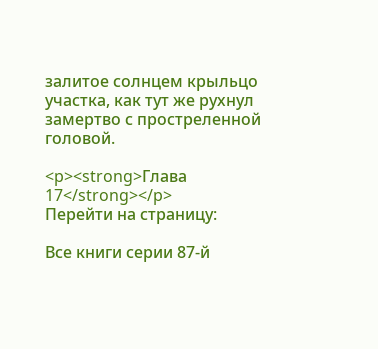залитое солнцем крыльцо участка, как тут же рухнул замертво с простреленной головой.

<p><strong>Глава 17</strong></p>
Перейти на страницу:

Все книги серии 87-й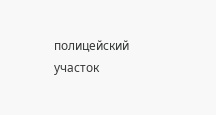полицейский участок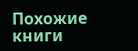Похожие книги